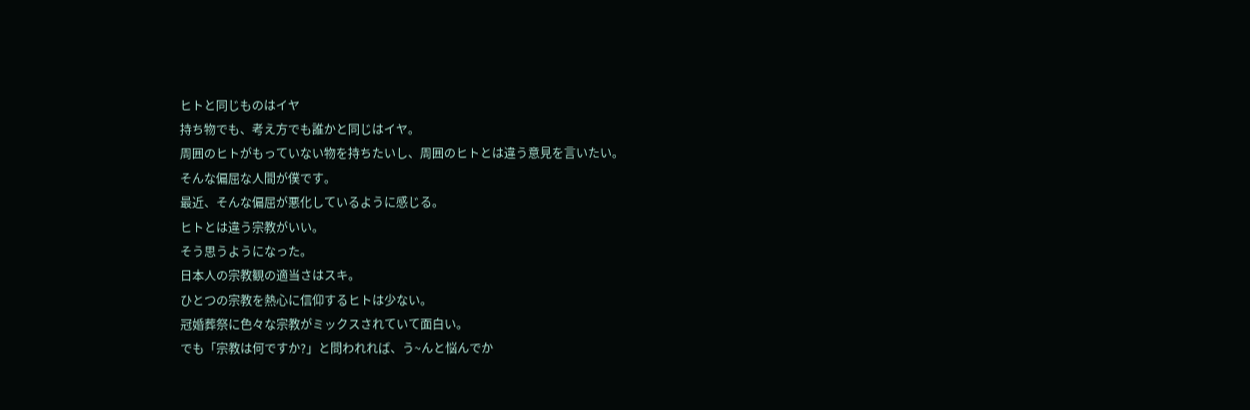ヒトと同じものはイヤ
持ち物でも、考え方でも誰かと同じはイヤ。
周囲のヒトがもっていない物を持ちたいし、周囲のヒトとは違う意見を言いたい。
そんな偏屈な人間が僕です。
最近、そんな偏屈が悪化しているように感じる。
ヒトとは違う宗教がいい。
そう思うようになった。
日本人の宗教観の適当さはスキ。
ひとつの宗教を熱心に信仰するヒトは少ない。
冠婚葬祭に色々な宗教がミックスされていて面白い。
でも「宗教は何ですか?」と問われれば、う~んと悩んでか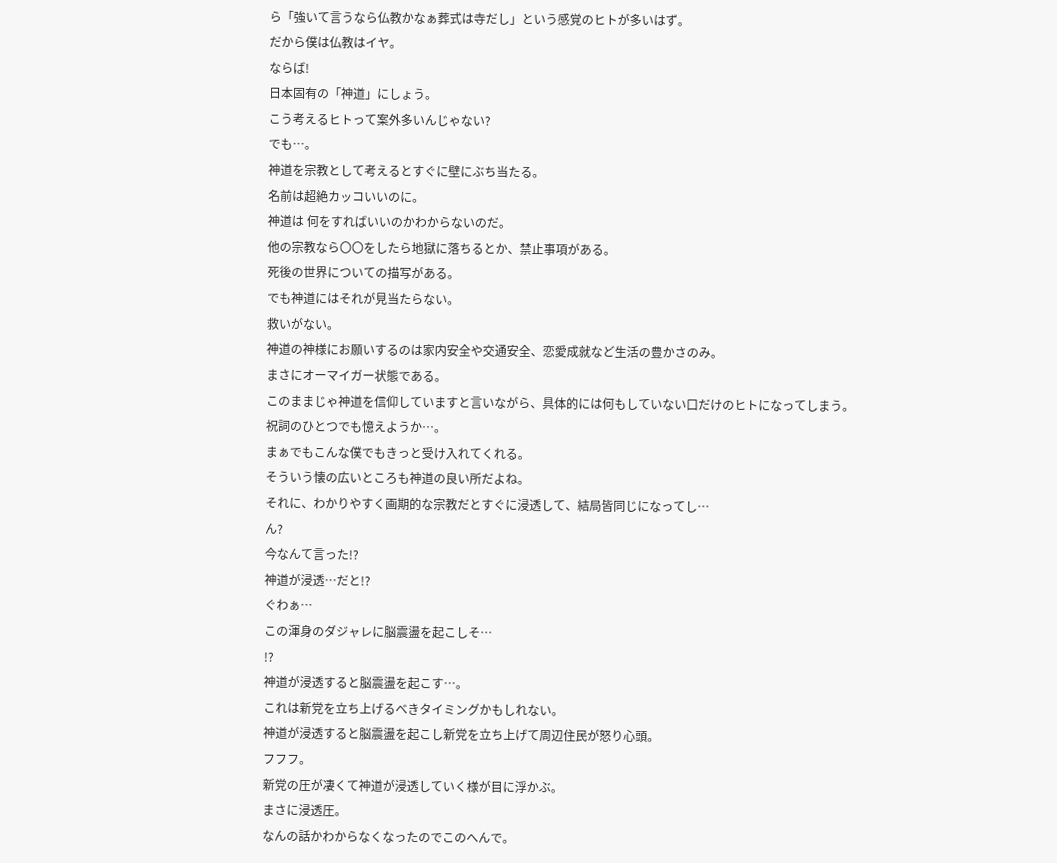ら「強いて言うなら仏教かなぁ葬式は寺だし」という感覚のヒトが多いはず。
だから僕は仏教はイヤ。
ならば!
日本固有の「神道」にしょう。
こう考えるヒトって案外多いんじゃない?
でも…。
神道を宗教として考えるとすぐに壁にぶち当たる。
名前は超絶カッコいいのに。
神道は 何をすればいいのかわからないのだ。
他の宗教なら〇〇をしたら地獄に落ちるとか、禁止事項がある。
死後の世界についての描写がある。
でも神道にはそれが見当たらない。
救いがない。
神道の神様にお願いするのは家内安全や交通安全、恋愛成就など生活の豊かさのみ。
まさにオーマイガー状態である。
このままじゃ神道を信仰していますと言いながら、具体的には何もしていない口だけのヒトになってしまう。
祝詞のひとつでも憶えようか…。
まぁでもこんな僕でもきっと受け入れてくれる。
そういう懐の広いところも神道の良い所だよね。
それに、わかりやすく画期的な宗教だとすぐに浸透して、結局皆同じになってし…
ん?
今なんて言った!?
神道が浸透…だと!?
ぐわぁ…
この渾身のダジャレに脳震盪を起こしそ…
!?
神道が浸透すると脳震盪を起こす…。
これは新党を立ち上げるべきタイミングかもしれない。
神道が浸透すると脳震盪を起こし新党を立ち上げて周辺住民が怒り心頭。
フフフ。
新党の圧が凄くて神道が浸透していく様が目に浮かぶ。
まさに浸透圧。
なんの話かわからなくなったのでこのへんで。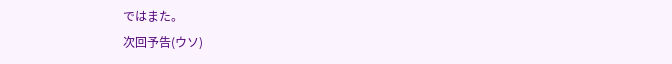ではまた。
次回予告(ウソ)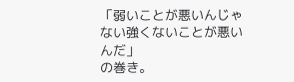「弱いことが悪いんじゃない強くないことが悪いんだ」
の巻き。